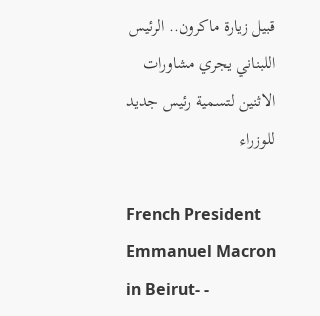قبيل زيارة ماكرون.. الرئيس اللبناني يجري مشاورات الاثنين لتسمية رئيس جديد للوزراء

French President Emmanuel Macron in Beirut- -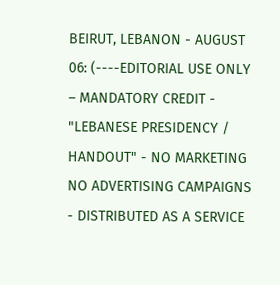BEIRUT, LEBANON - AUGUST 06: (----EDITORIAL USE ONLY – MANDATORY CREDIT - "LEBANESE PRESIDENCY / HANDOUT" - NO MARKETING NO ADVERTISING CAMPAIGNS - DISTRIBUTED AS A SERVICE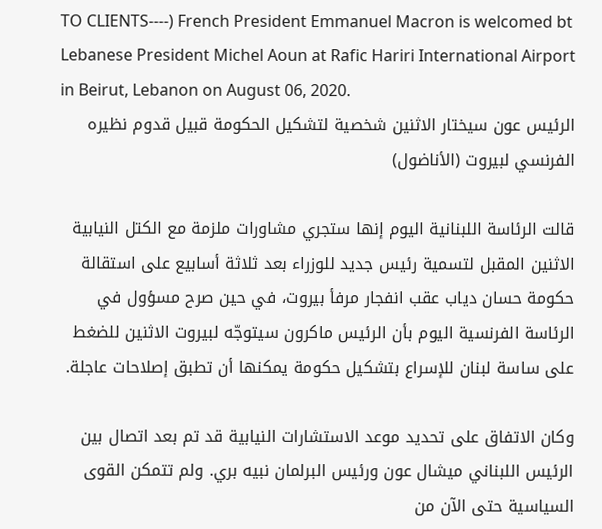TO CLIENTS----) French President Emmanuel Macron is welcomed bt Lebanese President Michel Aoun at Rafic Hariri International Airport in Beirut, Lebanon on August 06, 2020.
الرئيس عون سيختار الاثنين شخصية لتشكيل الحكومة قبيل قدوم نظيره الفرنسي لبيروت (الأناضول)

قالت الرئاسة اللبنانية اليوم إنها ستجري مشاورات ملزمة مع الكتل النيابية الاثنين المقبل لتسمية رئيس جديد للوزراء بعد ثلاثة أسابيع على استقالة حكومة حسان دياب عقب انفجار مرفأ بيروت، في حين صرح مسؤول في الرئاسة الفرنسية اليوم بأن الرئيس ماكرون سيتوجّه لبيروت الاثنين للضغط على ساسة لبنان للإسراع بتشكيل حكومة يمكنها أن تطبق إصلاحات عاجلة.

وكان الاتفاق على تحديد موعد الاستشارات النيابية قد تم بعد اتصال بين الرئيس اللبناني ميشال عون ورئيس البرلمان نبيه بري. ولم تتمكن القوى السياسية حتى الآن من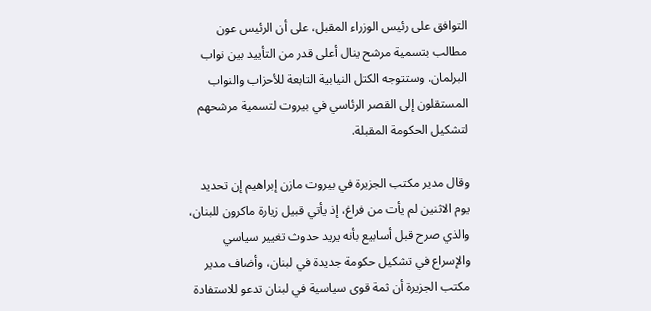التوافق على رئيس الوزراء المقبل، على أن الرئيس عون مطالب بتسمية مرشح ينال أعلى قدر من التأييد بين نواب البرلمان. وستتوجه الكتل النيابية التابعة للأحزاب والنواب المستقلون إلى القصر الرئاسي في بيروت لتسمية مرشحهم لتشكيل الحكومة المقبلة.

وقال مدير مكتب الجزيرة في بيروت مازن إبراهيم إن تحديد يوم الاثنين لم يأت من فراغ، إذ يأتي قبيل زيارة ماكرون للبنان، والذي صرح قبل أسابيع بأنه يريد حدوث تغيير سياسي والإسراع في تشكيل حكومة جديدة في لبنان، وأضاف مدير مكتب الجزيرة أن ثمة قوى سياسية في لبنان تدعو للاستفادة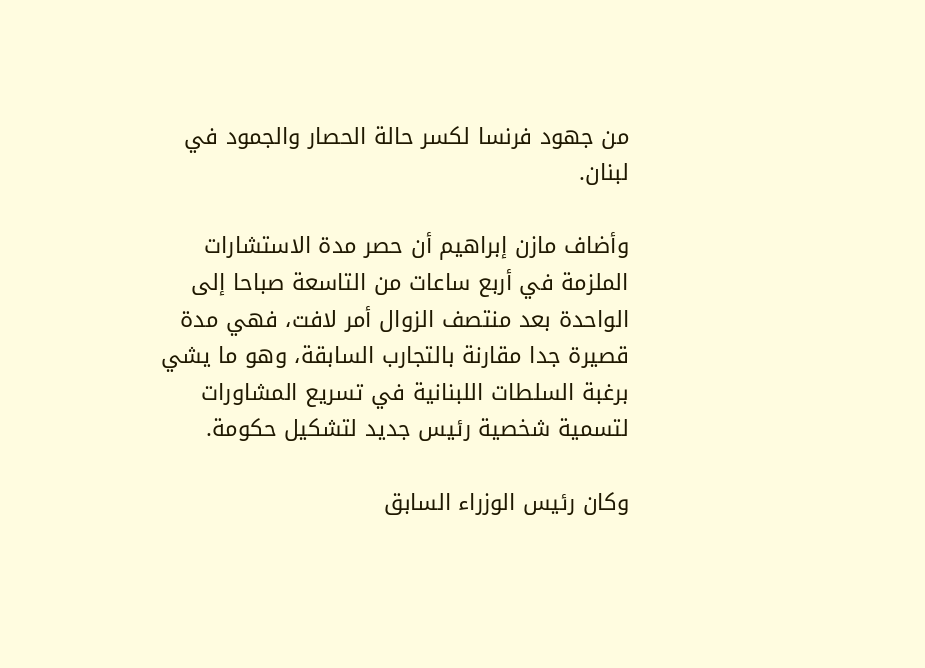من جهود فرنسا لكسر حالة الحصار والجمود في لبنان.

وأضاف مازن إبراهيم أن حصر مدة الاستشارات الملزمة في أربع ساعات من التاسعة صباحا إلى الواحدة بعد منتصف الزوال أمر لافت، فهي مدة قصيرة جدا مقارنة بالتجارب السابقة، وهو ما يشي برغبة السلطات اللبنانية في تسريع المشاورات لتسمية شخصية رئيس جديد لتشكيل حكومة.

وكان رئيس الوزراء السابق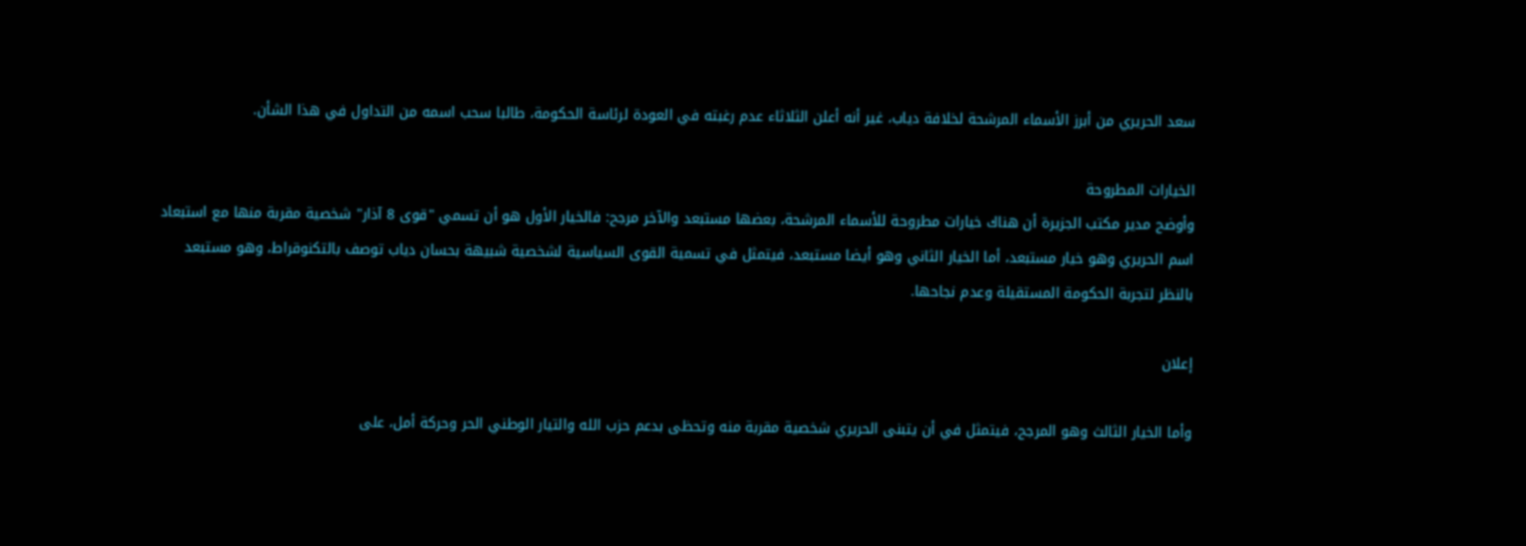سعد الحريري من أبرز الأسماء المرشحة لخلافة دياب، غير أنه أعلن الثلاثاء عدم رغبته في العودة لرئاسة الحكومة، طالبا سحب اسمه من التداول في هذا الشأن.

الخيارات المطروحة
وأوضح مدير مكتب الجزيرة أن هناك خيارات مطروحة للأسماء المرشحة، بعضها مستبعد والآخر مرجح: فالخيار الأول هو أن تسمي "قوى 8 آذار" شخصية مقربة منها مع استبعاد اسم الحريري وهو خيار مستبعد، أما الخيار الثاني وهو أيضا مستبعد، فيتمثل في تسمية القوى السياسية لشخصية شبيهة بحسان دياب توصف بالتكنوقراط، وهو مستبعد بالنظر لتجربة الحكومة المستقيلة وعدم نجاحها.

إعلان

وأما الخيار الثالث وهو المرجح، فيتمثل في أن يتبنى الحريري شخصية مقربة منه وتحظى بدعم حزب الله والتيار الوطني الحر وحركة أمل، على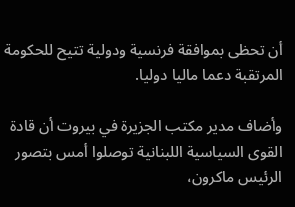أن تحظى بموافقة فرنسية ودولية تتيح للحكومة المرتقبة دعما ماليا دوليا.

وأضاف مدير مكتب الجزيرة في بيروت أن قادة القوى السياسية اللبنانية توصلوا أمس بتصور الرئيس ماكرون،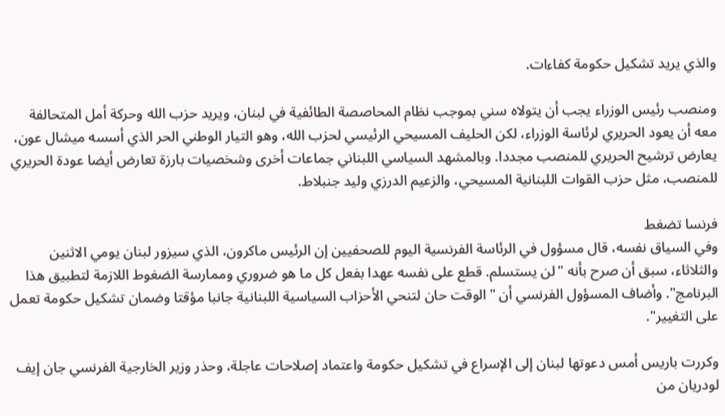والذي يريد تشكيل حكومة كفاءات.

ومنصب رئيس الوزراء يجب أن يتولاه سني بموجب نظام المحاصصة الطائفية في لبنان، ويريد حزب الله وحركة أمل المتحالفة معه أن يعود الحريري لرئاسة الوزراء، لكن الحليف المسيحي الرئيسي لحزب الله، وهو التيار الوطني الحر الذي أسسه ميشال عون، يعارض ترشيح الحريري للمنصب مجددا. وبالمشهد السياسي اللبناني جماعات أخرى وشخصيات بارزة تعارض أيضا عودة الحريري للمنصب، مثل حزب القوات اللبنانية المسيحي، والزعيم الدرزي وليد جنبلاط.

فرنسا تضغط
وفي السياق نفسه، قال مسؤول في الرئاسة الفرنسية اليوم للصحفيين إن الرئيس ماكرون، الذي سيزور لبنان يومي الاثنين والثلاثاء، سبق أن صرح بأنه "لن يستسلم. قطع على نفسه عهدا بفعل كل ما هو ضروري وممارسة الضغوط اللازمة لتطبيق هذا البرنامج". وأضاف المسؤول الفرنسي أن "الوقت حان لتنحي الأحزاب السياسية اللبنانية جانبا مؤقتا وضمان تشكيل حكومة تعمل على التغيير".

وكررت باريس أمس دعوتها لبنان إلى الإسراع في تشكيل حكومة واعتماد إصلاحات عاجلة، وحذر وزير الخارجية الفرنسي جان إيف لودريان من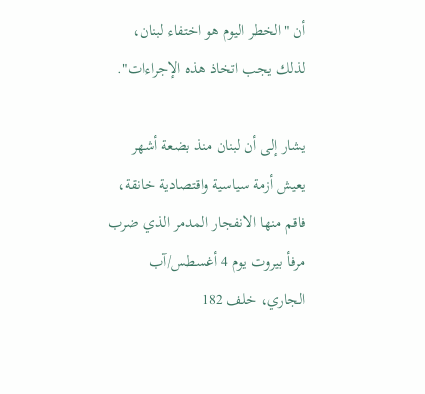أن "الخطر اليوم هو اختفاء لبنان، لذلك يجب اتخاذ هذه الإجراءات".

يشار إلى أن لبنان منذ بضعة أشهر يعيش أزمة سياسية واقتصادية خانقة، فاقم منها الانفجار المدمر الذي ضرب مرفأ بيروت يوم 4 أغسطس/آب الجاري، خلف 182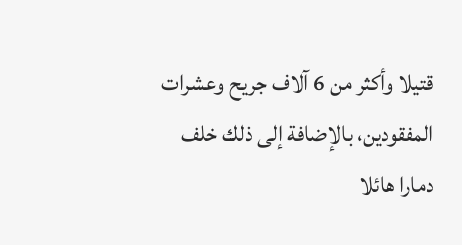قتيلا وأكثر من 6 آلاف جريح وعشرات المفقودين، بالإضافة إلى ذلك خلف دمارا هائلا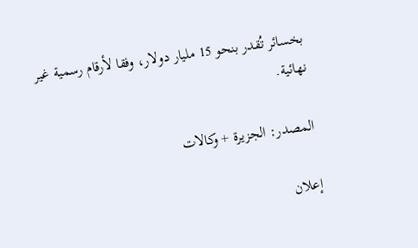بخسائر تُقدر بنحو 15 مليار دولار، وفقا لأرقام رسمية غير نهائية.

المصدر: الجزيرة + وكالات

إعلان